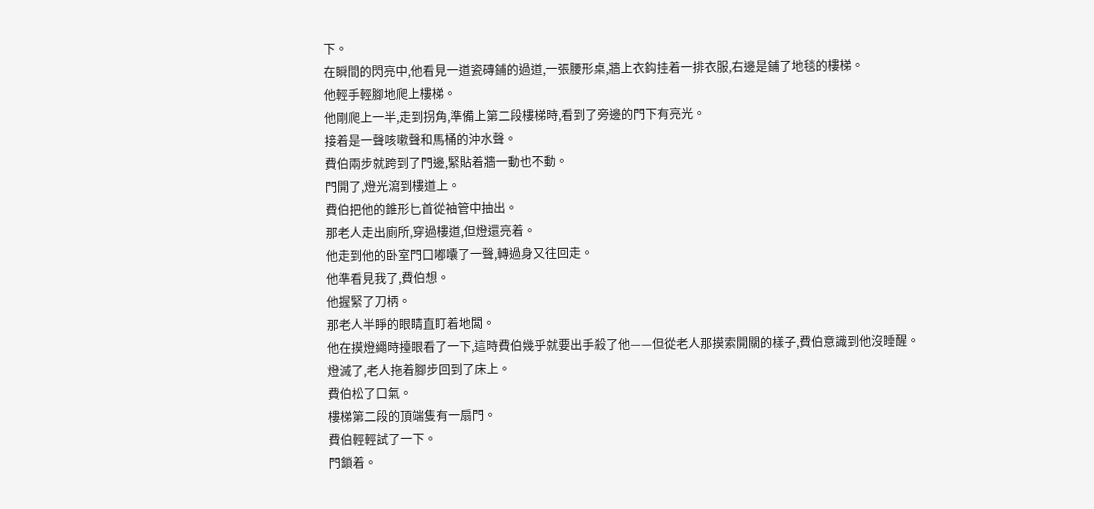下。
在瞬間的閃亮中,他看見一道瓷磚鋪的過道,一張腰形桌,牆上衣鈎挂着一排衣服,右邊是鋪了地毯的樓梯。
他輕手輕腳地爬上樓梯。
他剛爬上一半,走到拐角,準備上第二段樓梯時,看到了旁邊的門下有亮光。
接着是一聲咳嗽聲和馬桶的沖水聲。
費伯兩步就跨到了門邊,緊貼着牆一動也不動。
門開了,燈光瀉到樓道上。
費伯把他的錐形匕首從袖管中抽出。
那老人走出廁所,穿過樓道,但燈還亮着。
他走到他的卧室門口嘟囔了一聲,轉過身又往回走。
他準看見我了,費伯想。
他握緊了刀柄。
那老人半睜的眼睛直盯着地闆。
他在摸燈繩時擡眼看了一下,這時費伯幾乎就要出手殺了他——但從老人那摸索開關的樣子,費伯意識到他沒睡醒。
燈滅了,老人拖着腳步回到了床上。
費伯松了口氣。
樓梯第二段的頂端隻有一扇門。
費伯輕輕試了一下。
門鎖着。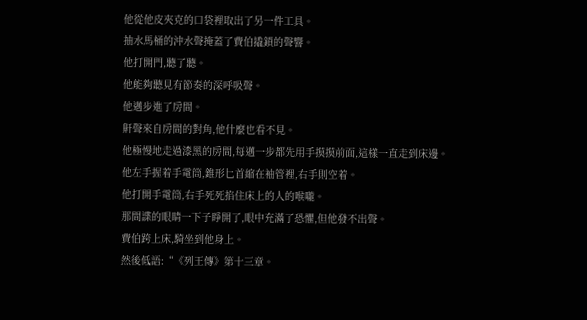他從他皮夾克的口袋裡取出了另一件工具。
抽水馬桶的沖水聲掩蓋了費伯撬鎖的聲響。
他打開門,聽了聽。
他能夠聽見有節奏的深呼吸聲。
他邁步進了房間。
鼾聲來自房間的對角,他什麼也看不見。
他極慢地走過漆黑的房間,每邁一步都先用手摸摸前面,這樣一直走到床邊。
他左手握着手電筒,錐形匕首縮在袖管裡,右手則空着。
他打開手電筒,右手死死掐住床上的人的喉嚨。
那間諜的眼睛一下子睜開了,眼中充滿了恐懼,但他發不出聲。
費伯跨上床,騎坐到他身上。
然後低語:“《列王傳》第十三章。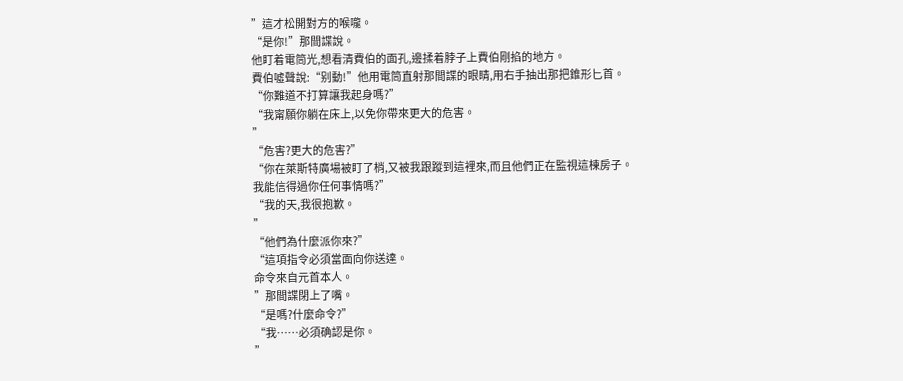”這才松開對方的喉嚨。
“是你!”那間諜說。
他盯着電筒光,想看清費伯的面孔,邊揉着脖子上費伯剛掐的地方。
費伯噓聲說:“别動!”他用電筒直射那間諜的眼睛,用右手抽出那把錐形匕首。
“你難道不打算讓我起身嗎?”
“我甯願你躺在床上,以免你帶來更大的危害。
”
“危害?更大的危害?”
“你在萊斯特廣場被盯了梢,又被我跟蹤到這裡來,而且他們正在監視這棟房子。
我能信得過你任何事情嗎?”
“我的天,我很抱歉。
”
“他們為什麼派你來?”
“這項指令必須當面向你送達。
命令來自元首本人。
”那間諜閉上了嘴。
“是嗎?什麼命令?”
“我……必須确認是你。
”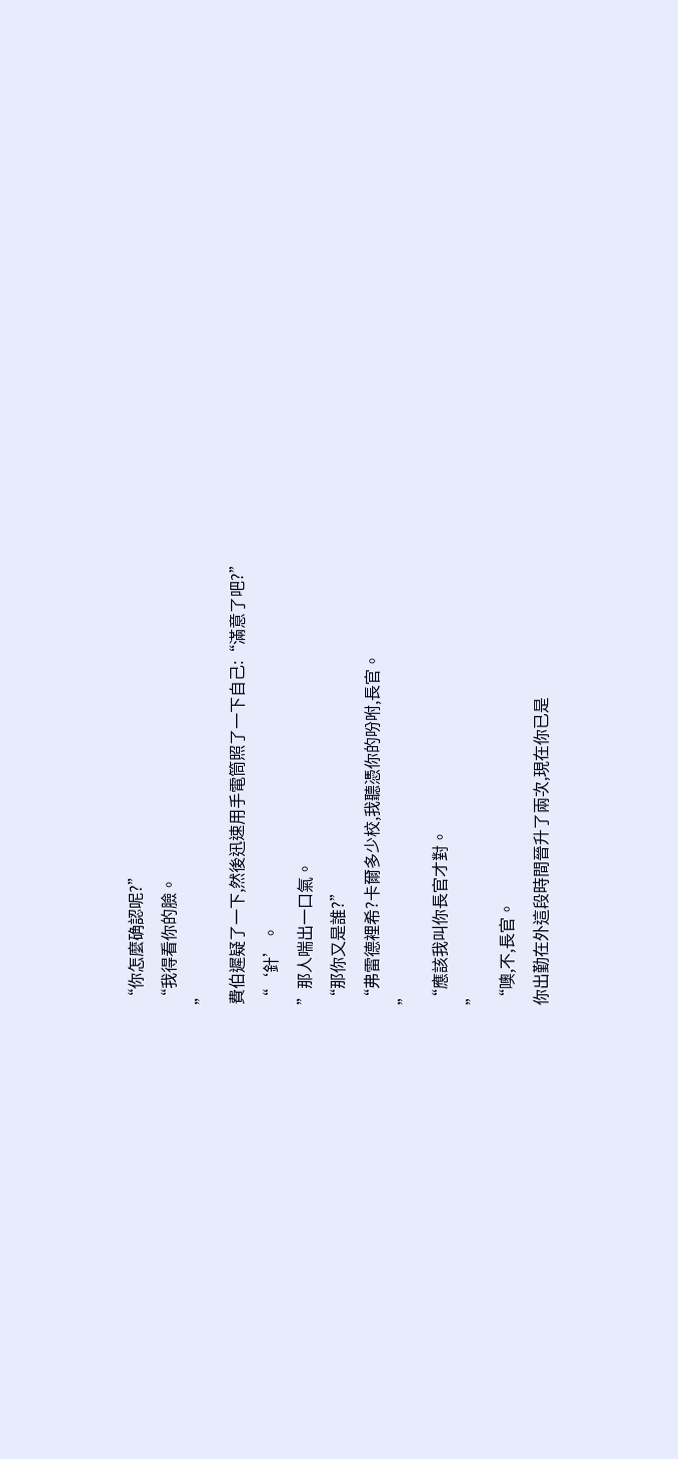“你怎麼确認呢?”
“我得看你的臉。
”
費伯遲疑了一下,然後迅速用手電筒照了一下自己:“滿意了吧?”
“‘針’。
”那人喘出一口氣。
“那你又是誰?”
“弗雷德裡希?卡爾多少校,我聽憑你的吩咐,長官。
”
“應該我叫你長官才對。
”
“噢,不,長官。
你出勤在外這段時間晉升了兩次,現在你已是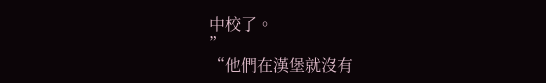中校了。
”
“他們在漢堡就沒有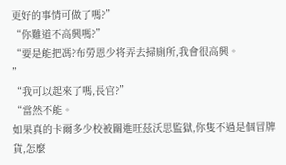更好的事情可做了嗎?”
“你難道不高興嗎?”
“要是能把馮?布勞恩少将弄去掃廁所,我會很高興。
”
“我可以起來了嗎,長官?”
“當然不能。
如果真的卡爾多少校被關進旺茲沃思監獄,你隻不過是個冒牌貨,怎麼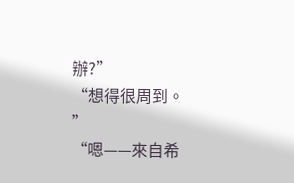辦?”
“想得很周到。
”
“嗯——來自希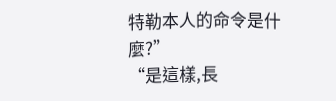特勒本人的命令是什麼?”
“是這樣,長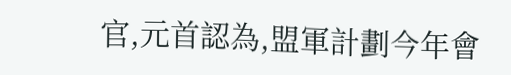官,元首認為,盟軍計劃今年會